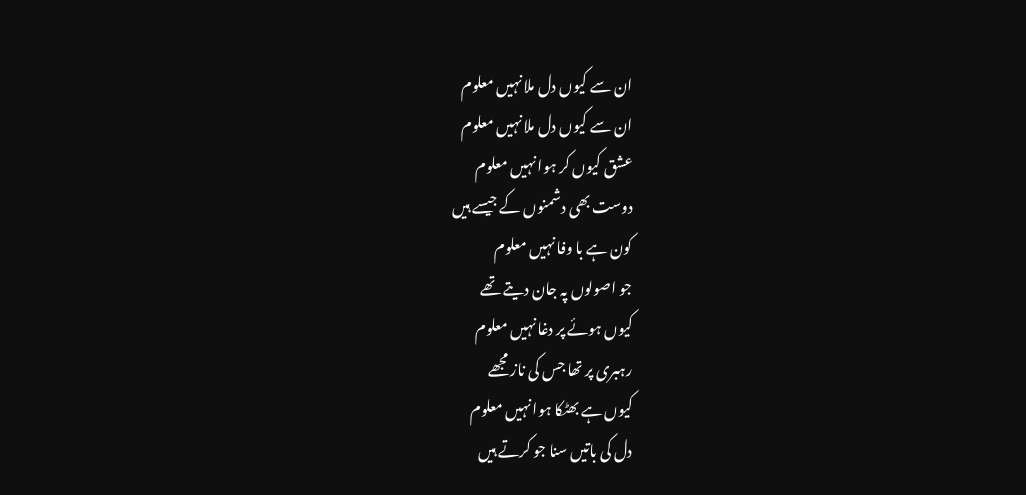ان سے کیوں دل ملا نہیں معلوم
ان سے کیوں دل ملا نہیں معلوم
عشق کیوں کر ہوا نہیں معلوم
دوست بھی دشمنوں کے جیسے ہیں
کون ہے با وفا نہیں معلوم
جو اصولوں پہ جان دیتے تھے
کیوں ہوئے پر دغا نہیں معلوم
رہبری پر تھا جس کی ناز مجھے
کیوں ہے بھٹکا ہوا نہیں معلوم
دل کی باتیں سنا جو کرتے ہیں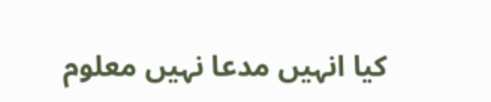کیا انہیں مدعا نہیں معلوم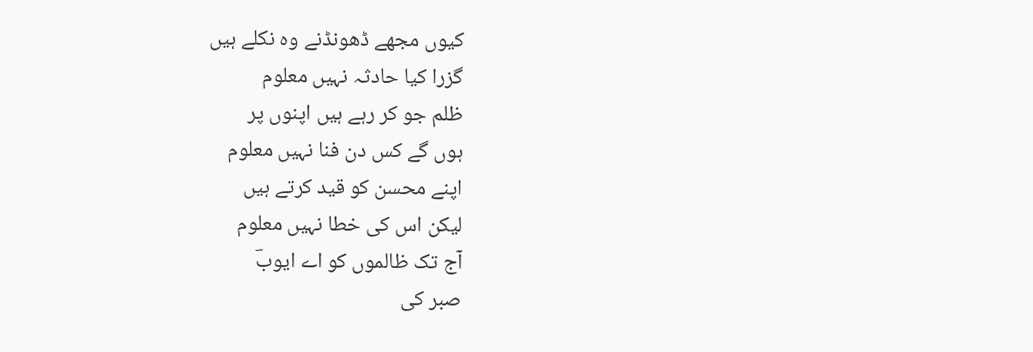کیوں مجھے ڈھونڈنے وہ نکلے ہیں
گزرا کیا حادثہ نہیں معلوم
ظلم جو کر رہے ہیں اپنوں پر
ہوں گے کس دن فنا نہیں معلوم
اپنے محسن کو قید کرتے ہیں
لیکن اس کی خطا نہیں معلوم
آج تک ظالموں کو اے ایوبؔ
صبر کی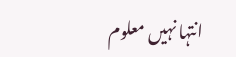انتہا نہیں معلوم